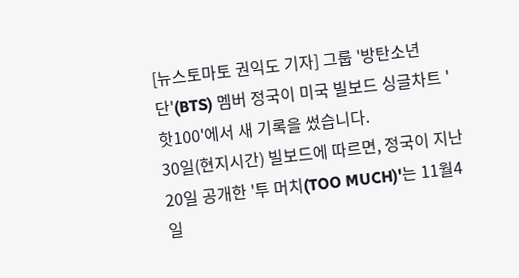[뉴스토마토 권익도 기자] 그룹 '방탄소년단'(BTS) 멤버 정국이 미국 빌보드 싱글차트 '핫100'에서 새 기록을 썼습니다.
30일(현지시간) 빌보드에 따르면, 정국이 지난 20일 공개한 '투 머치(TOO MUCH)'는 11월4일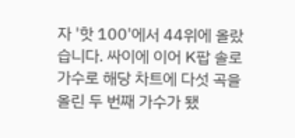자 '핫 100'에서 44위에 올랐습니다. 싸이에 이어 K팝 솔로 가수로 해당 차트에 다섯 곡을 올린 두 번째 가수가 됐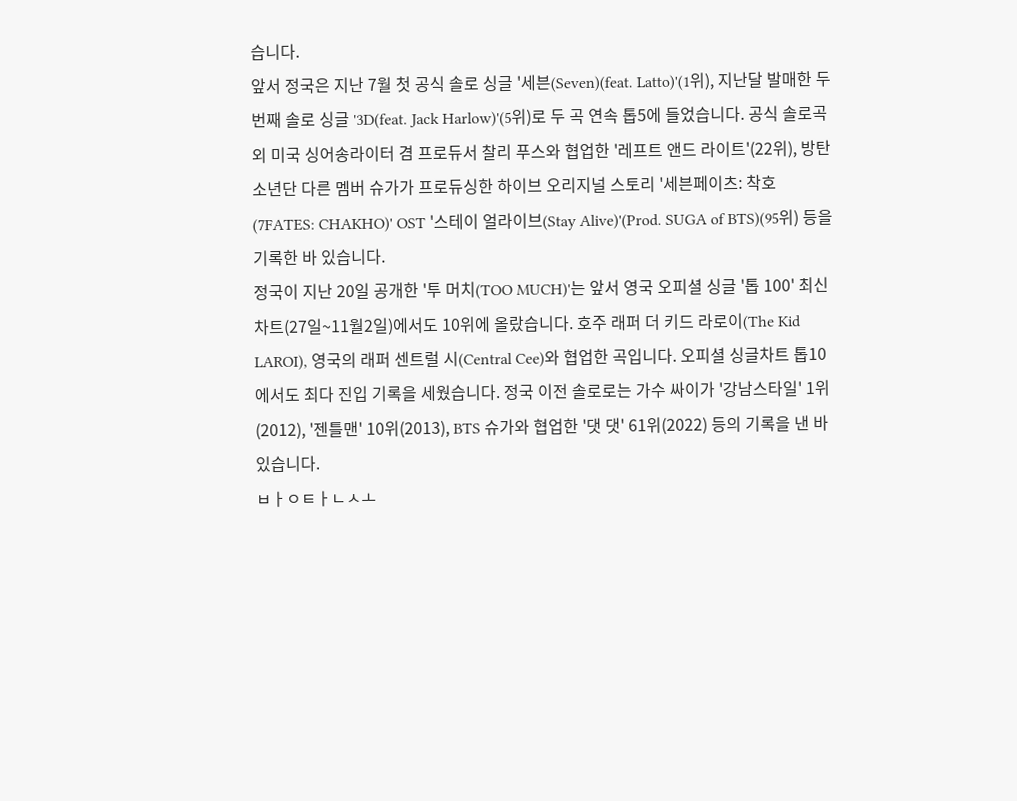습니다.
앞서 정국은 지난 7월 첫 공식 솔로 싱글 '세븐(Seven)(feat. Latto)'(1위), 지난달 발매한 두 번째 솔로 싱글 '3D(feat. Jack Harlow)'(5위)로 두 곡 연속 톱5에 들었습니다. 공식 솔로곡 외 미국 싱어송라이터 겸 프로듀서 찰리 푸스와 협업한 '레프트 앤드 라이트'(22위), 방탄소년단 다른 멤버 슈가가 프로듀싱한 하이브 오리지널 스토리 '세븐페이츠: 착호(7FATES: CHAKHO)' OST '스테이 얼라이브(Stay Alive)'(Prod. SUGA of BTS)(95위) 등을 기록한 바 있습니다.
정국이 지난 20일 공개한 '투 머치(TOO MUCH)'는 앞서 영국 오피셜 싱글 '톱 100' 최신 차트(27일~11월2일)에서도 10위에 올랐습니다. 호주 래퍼 더 키드 라로이(The Kid LAROI), 영국의 래퍼 센트럴 시(Central Cee)와 협업한 곡입니다. 오피셜 싱글차트 톱10에서도 최다 진입 기록을 세웠습니다. 정국 이전 솔로로는 가수 싸이가 '강남스타일' 1위(2012), '젠틀맨' 10위(2013), BTS 슈가와 협업한 '댓 댓' 61위(2022) 등의 기록을 낸 바 있습니다.
ㅂㅏㅇㅌㅏㄴㅅㅗ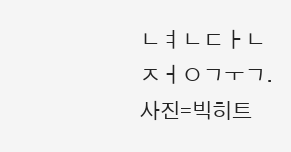ㄴㅕㄴㄷㅏㄴ ㅈㅓㅇㄱㅜㄱ. 사진=빅히트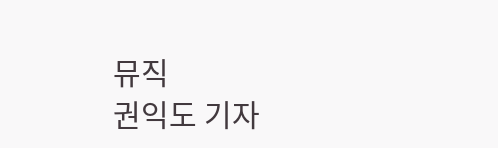뮤직
권익도 기자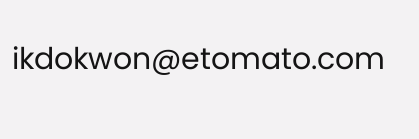ikdokwon@etomato.com